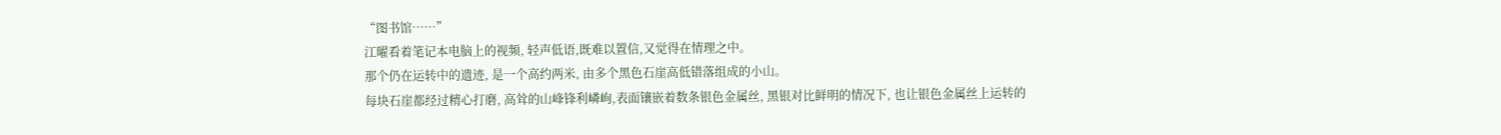“图书馆……”
江曜看着笔记本电脑上的视频, 轻声低语,既难以置信,又觉得在情理之中。
那个仍在运转中的遗迹, 是一个高约两米, 由多个黑色石崖高低错落组成的小山。
每块石崖都经过精心打磨, 高耸的山峰锋利嶙峋,表面镶嵌着数条银色金属丝, 黑银对比鲜明的情况下, 也让银色金属丝上运转的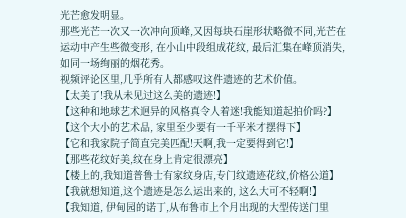光芒愈发明显。
那些光芒一次又一次冲向顶峰,又因每块石崖形状略微不同,光芒在运动中产生些微变形, 在小山中段组成花纹, 最后汇集在峰顶消失,如同一场绚丽的烟花秀。
视频评论区里,几乎所有人都感叹这件遗迹的艺术价值。
【太美了!我从未见过这么美的遗迹!】
【这种和地球艺术迥异的风格真令人着迷!我能知道起拍价吗?】
【这个大小的艺术品, 家里至少要有一千平米才摆得下】
【它和我家院子简直完美匹配!天啊,我一定要得到它!】
【那些花纹好美,纹在身上肯定很漂亮】
【楼上的,我知道普鲁士有家纹身店,专门纹遗迹花纹,价格公道】
【我就想知道,这个遗迹是怎么运出来的, 这么大可不轻啊!】
【我知道, 伊甸园的诺丁,从布鲁市上个月出现的大型传送门里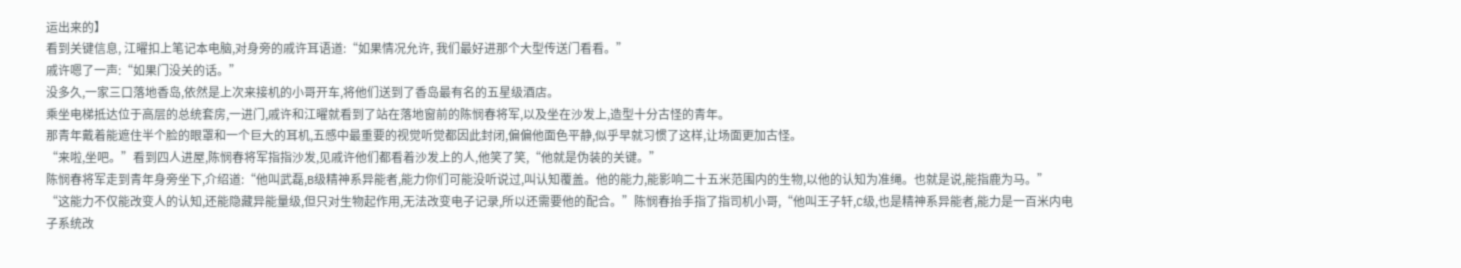运出来的】
看到关键信息, 江曜扣上笔记本电脑,对身旁的戚许耳语道:“如果情况允许, 我们最好进那个大型传送门看看。”
戚许嗯了一声:“如果门没关的话。”
没多久,一家三口落地香岛,依然是上次来接机的小哥开车,将他们送到了香岛最有名的五星级酒店。
乘坐电梯抵达位于高层的总统套房,一进门,戚许和江曜就看到了站在落地窗前的陈悯春将军,以及坐在沙发上,造型十分古怪的青年。
那青年戴着能遮住半个脸的眼罩和一个巨大的耳机,五感中最重要的视觉听觉都因此封闭,偏偏他面色平静,似乎早就习惯了这样,让场面更加古怪。
“来啦,坐吧。”看到四人进屋,陈悯春将军指指沙发,见戚许他们都看着沙发上的人,他笑了笑,“他就是伪装的关键。”
陈悯春将军走到青年身旁坐下,介绍道:“他叫武磊,B级精神系异能者,能力你们可能没听说过,叫认知覆盖。他的能力,能影响二十五米范围内的生物,以他的认知为准绳。也就是说,能指鹿为马。”
“这能力不仅能改变人的认知,还能隐藏异能量级,但只对生物起作用,无法改变电子记录,所以还需要他的配合。”陈悯春抬手指了指司机小哥,“他叫王子轩,C级,也是精神系异能者,能力是一百米内电子系统改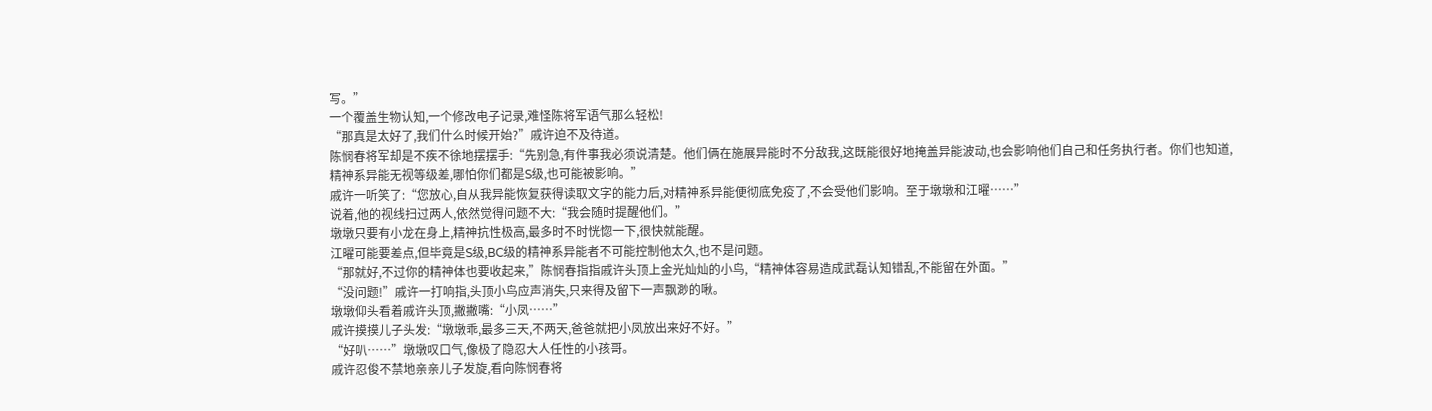写。”
一个覆盖生物认知,一个修改电子记录,难怪陈将军语气那么轻松!
“那真是太好了,我们什么时候开始?”戚许迫不及待道。
陈悯春将军却是不疾不徐地摆摆手:“先别急,有件事我必须说清楚。他们俩在施展异能时不分敌我,这既能很好地掩盖异能波动,也会影响他们自己和任务执行者。你们也知道,精神系异能无视等级差,哪怕你们都是S级,也可能被影响。”
戚许一听笑了:“您放心,自从我异能恢复获得读取文字的能力后,对精神系异能便彻底免疫了,不会受他们影响。至于墩墩和江曜……”
说着,他的视线扫过两人,依然觉得问题不大:“我会随时提醒他们。”
墩墩只要有小龙在身上,精神抗性极高,最多时不时恍惚一下,很快就能醒。
江曜可能要差点,但毕竟是S级,BC级的精神系异能者不可能控制他太久,也不是问题。
“那就好,不过你的精神体也要收起来,”陈悯春指指戚许头顶上金光灿灿的小鸟,“精神体容易造成武磊认知错乱,不能留在外面。”
“没问题!”戚许一打响指,头顶小鸟应声消失,只来得及留下一声飘渺的啾。
墩墩仰头看着戚许头顶,撇撇嘴:“小凤……”
戚许摸摸儿子头发:“墩墩乖,最多三天,不两天,爸爸就把小凤放出来好不好。”
“好叭……”墩墩叹口气,像极了隐忍大人任性的小孩哥。
戚许忍俊不禁地亲亲儿子发旋,看向陈悯春将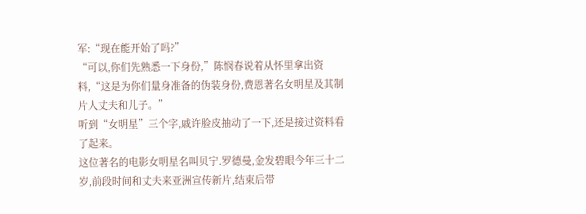军:“现在能开始了吗?”
“可以,你们先熟悉一下身份,”陈悯春说着从怀里拿出资料,“这是为你们量身准备的伪装身份,费恩著名女明星及其制片人丈夫和儿子。”
听到“女明星”三个字,戚许脸皮抽动了一下,还是接过资料看了起来。
这位著名的电影女明星名叫贝宁.罗德曼,金发碧眼今年三十二岁,前段时间和丈夫来亚洲宣传新片,结束后带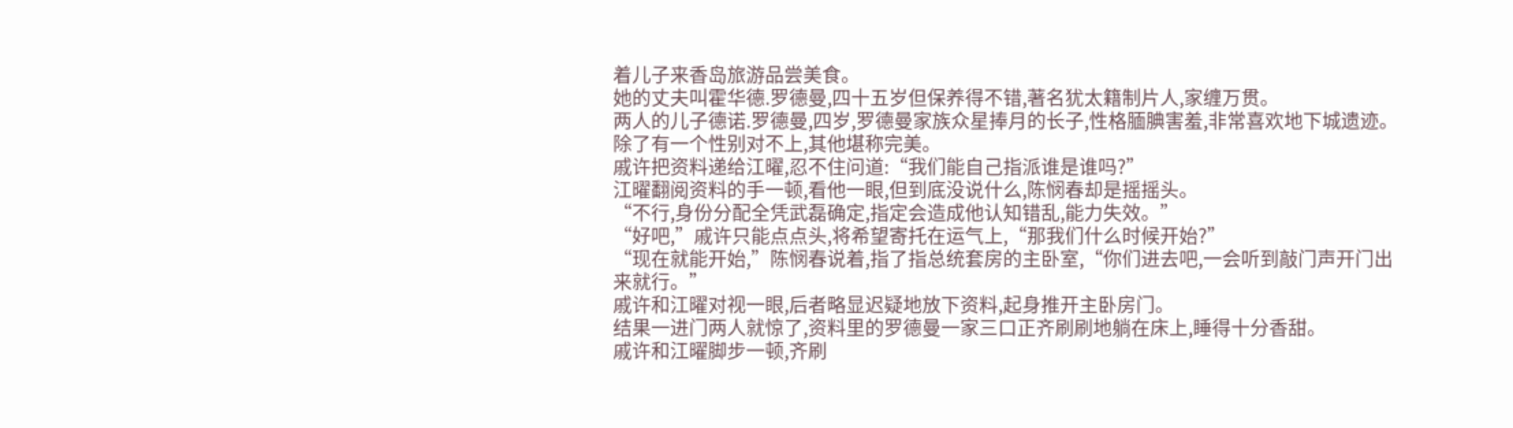着儿子来香岛旅游品尝美食。
她的丈夫叫霍华德.罗德曼,四十五岁但保养得不错,著名犹太籍制片人,家缠万贯。
两人的儿子德诺.罗德曼,四岁,罗德曼家族众星捧月的长子,性格腼腆害羞,非常喜欢地下城遗迹。
除了有一个性别对不上,其他堪称完美。
戚许把资料递给江曜,忍不住问道:“我们能自己指派谁是谁吗?”
江曜翻阅资料的手一顿,看他一眼,但到底没说什么,陈悯春却是摇摇头。
“不行,身份分配全凭武磊确定,指定会造成他认知错乱,能力失效。”
“好吧,”戚许只能点点头,将希望寄托在运气上,“那我们什么时候开始?”
“现在就能开始,”陈悯春说着,指了指总统套房的主卧室,“你们进去吧,一会听到敲门声开门出来就行。”
戚许和江曜对视一眼,后者略显迟疑地放下资料,起身推开主卧房门。
结果一进门两人就惊了,资料里的罗德曼一家三口正齐刷刷地躺在床上,睡得十分香甜。
戚许和江曜脚步一顿,齐刷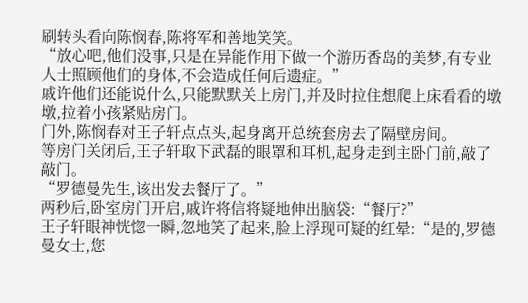刷转头看向陈悯春,陈将军和善地笑笑。
“放心吧,他们没事,只是在异能作用下做一个游历香岛的美梦,有专业人士照顾他们的身体,不会造成任何后遗症。”
戚许他们还能说什么,只能默默关上房门,并及时拉住想爬上床看看的墩墩,拉着小孩紧贴房门。
门外,陈悯春对王子轩点点头,起身离开总统套房去了隔壁房间。
等房门关闭后,王子轩取下武磊的眼罩和耳机,起身走到主卧门前,敲了敲门。
“罗德曼先生,该出发去餐厅了。”
两秒后,卧室房门开启,戚许将信将疑地伸出脑袋:“餐厅?”
王子轩眼神恍惚一瞬,忽地笑了起来,脸上浮现可疑的红晕:“是的,罗德曼女士,您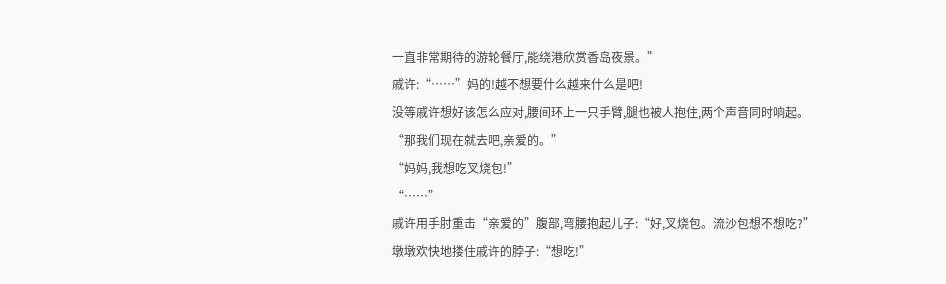一直非常期待的游轮餐厅,能绕港欣赏香岛夜景。”
戚许:“……”妈的!越不想要什么越来什么是吧!
没等戚许想好该怎么应对,腰间环上一只手臂,腿也被人抱住,两个声音同时响起。
“那我们现在就去吧,亲爱的。”
“妈妈,我想吃叉烧包!”
“……”
戚许用手肘重击“亲爱的”腹部,弯腰抱起儿子:“好,叉烧包。流沙包想不想吃?”
墩墩欢快地搂住戚许的脖子:“想吃!”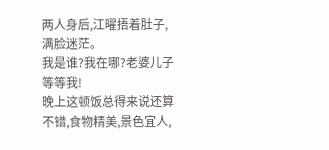两人身后,江曜捂着肚子,满脸迷茫。
我是谁?我在哪?老婆儿子等等我!
晚上这顿饭总得来说还算不错,食物精美,景色宜人,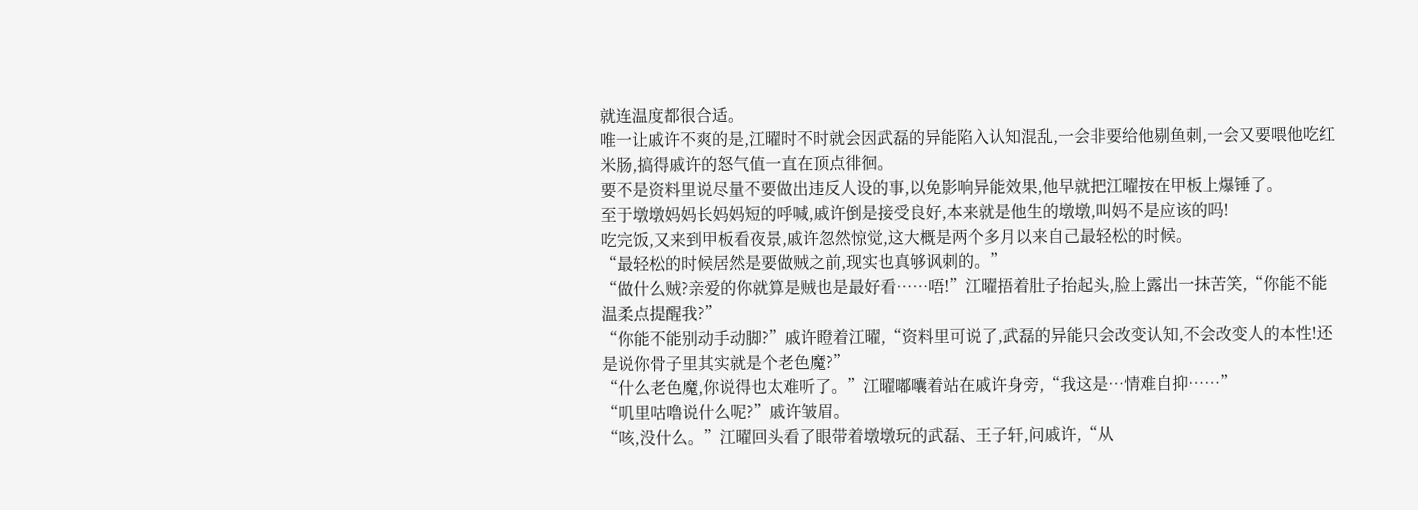就连温度都很合适。
唯一让戚许不爽的是,江曜时不时就会因武磊的异能陷入认知混乱,一会非要给他剔鱼刺,一会又要喂他吃红米肠,搞得戚许的怒气值一直在顶点徘徊。
要不是资料里说尽量不要做出违反人设的事,以免影响异能效果,他早就把江曜按在甲板上爆锤了。
至于墩墩妈妈长妈妈短的呼喊,戚许倒是接受良好,本来就是他生的墩墩,叫妈不是应该的吗!
吃完饭,又来到甲板看夜景,戚许忽然惊觉,这大概是两个多月以来自己最轻松的时候。
“最轻松的时候居然是要做贼之前,现实也真够讽刺的。”
“做什么贼?亲爱的你就算是贼也是最好看……唔!”江曜捂着肚子抬起头,脸上露出一抹苦笑,“你能不能温柔点提醒我?”
“你能不能别动手动脚?”戚许瞪着江曜,“资料里可说了,武磊的异能只会改变认知,不会改变人的本性!还是说你骨子里其实就是个老色魔?”
“什么老色魔,你说得也太难听了。”江曜嘟囔着站在戚许身旁,“我这是…情难自抑……”
“叽里咕噜说什么呢?”戚许皱眉。
“咳,没什么。”江曜回头看了眼带着墩墩玩的武磊、王子轩,问戚许,“从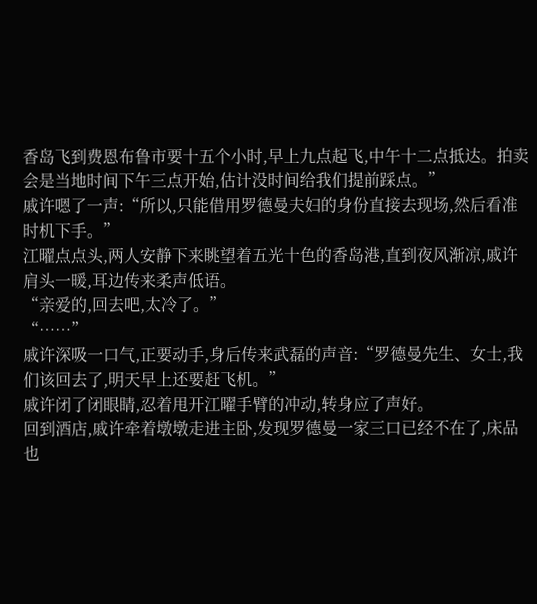香岛飞到费恩布鲁市要十五个小时,早上九点起飞,中午十二点抵达。拍卖会是当地时间下午三点开始,估计没时间给我们提前踩点。”
戚许嗯了一声:“所以,只能借用罗德曼夫妇的身份直接去现场,然后看准时机下手。”
江曜点点头,两人安静下来眺望着五光十色的香岛港,直到夜风渐凉,戚许肩头一暖,耳边传来柔声低语。
“亲爱的,回去吧,太冷了。”
“……”
戚许深吸一口气,正要动手,身后传来武磊的声音:“罗德曼先生、女士,我们该回去了,明天早上还要赶飞机。”
戚许闭了闭眼睛,忍着甩开江曜手臂的冲动,转身应了声好。
回到酒店,戚许牵着墩墩走进主卧,发现罗德曼一家三口已经不在了,床品也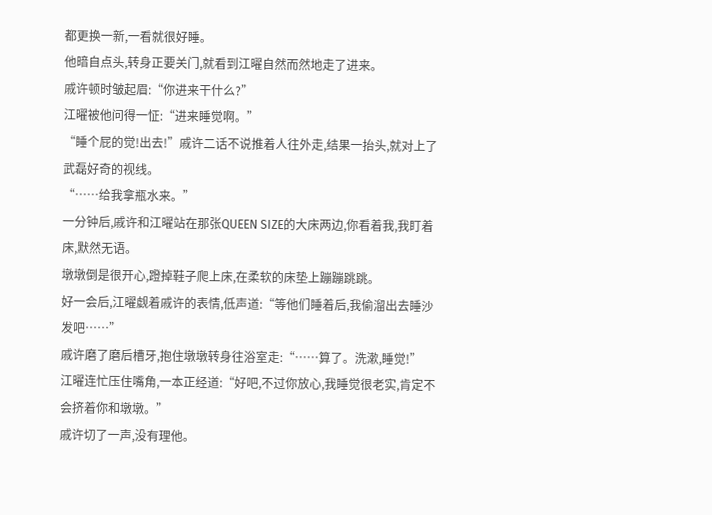都更换一新,一看就很好睡。
他暗自点头,转身正要关门,就看到江曜自然而然地走了进来。
戚许顿时皱起眉:“你进来干什么?”
江曜被他问得一怔:“进来睡觉啊。”
“睡个屁的觉!出去!”戚许二话不说推着人往外走,结果一抬头,就对上了武磊好奇的视线。
“……给我拿瓶水来。”
一分钟后,戚许和江曜站在那张QUEEN SIZE的大床两边,你看着我,我盯着床,默然无语。
墩墩倒是很开心,蹬掉鞋子爬上床,在柔软的床垫上蹦蹦跳跳。
好一会后,江曜觑着戚许的表情,低声道:“等他们睡着后,我偷溜出去睡沙发吧……”
戚许磨了磨后槽牙,抱住墩墩转身往浴室走:“……算了。洗漱,睡觉!”
江曜连忙压住嘴角,一本正经道:“好吧,不过你放心,我睡觉很老实,肯定不会挤着你和墩墩。”
戚许切了一声,没有理他。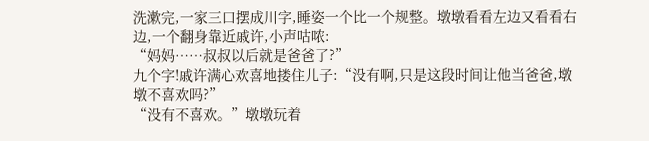洗漱完,一家三口摆成川字,睡姿一个比一个规整。墩墩看看左边又看看右边,一个翻身靠近戚许,小声咕哝:
“妈妈……叔叔以后就是爸爸了?”
九个字!戚许满心欢喜地搂住儿子:“没有啊,只是这段时间让他当爸爸,墩墩不喜欢吗?”
“没有不喜欢。”墩墩玩着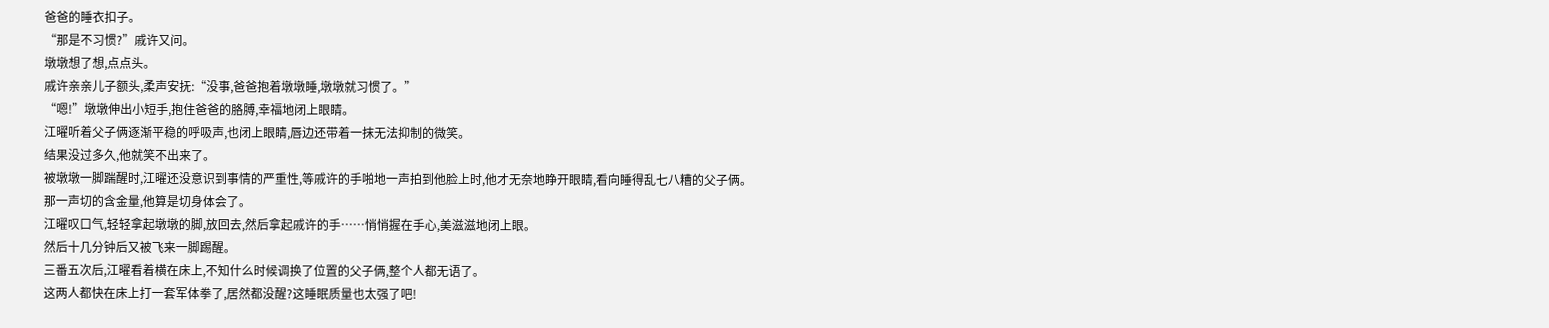爸爸的睡衣扣子。
“那是不习惯?”戚许又问。
墩墩想了想,点点头。
戚许亲亲儿子额头,柔声安抚:“没事,爸爸抱着墩墩睡,墩墩就习惯了。”
“嗯!”墩墩伸出小短手,抱住爸爸的胳膊,幸福地闭上眼睛。
江曜听着父子俩逐渐平稳的呼吸声,也闭上眼睛,唇边还带着一抹无法抑制的微笑。
结果没过多久,他就笑不出来了。
被墩墩一脚踹醒时,江曜还没意识到事情的严重性,等戚许的手啪地一声拍到他脸上时,他才无奈地睁开眼睛,看向睡得乱七八糟的父子俩。
那一声切的含金量,他算是切身体会了。
江曜叹口气,轻轻拿起墩墩的脚,放回去,然后拿起戚许的手……悄悄握在手心,美滋滋地闭上眼。
然后十几分钟后又被飞来一脚踢醒。
三番五次后,江曜看着横在床上,不知什么时候调换了位置的父子俩,整个人都无语了。
这两人都快在床上打一套军体拳了,居然都没醒?这睡眠质量也太强了吧!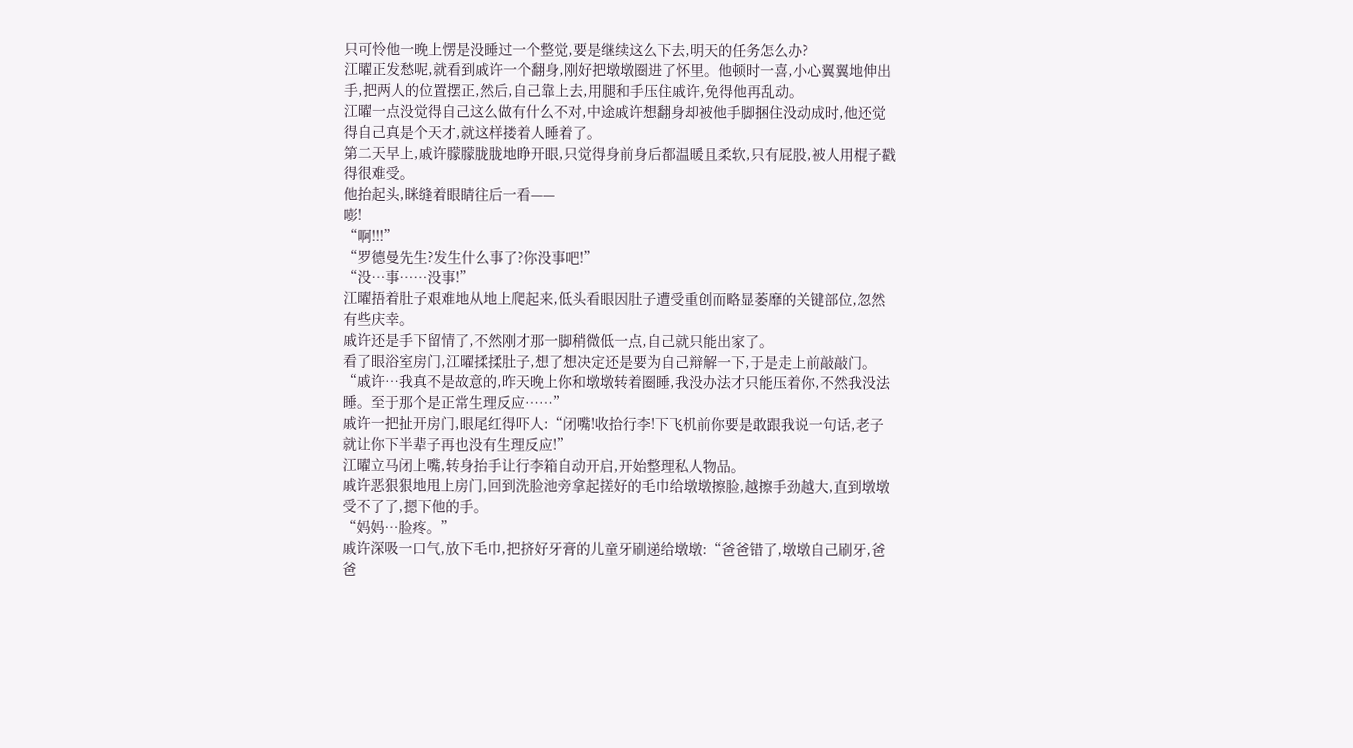只可怜他一晚上愣是没睡过一个整觉,要是继续这么下去,明天的任务怎么办?
江曜正发愁呢,就看到戚许一个翻身,刚好把墩墩圈进了怀里。他顿时一喜,小心翼翼地伸出手,把两人的位置摆正,然后,自己靠上去,用腿和手压住戚许,免得他再乱动。
江曜一点没觉得自己这么做有什么不对,中途戚许想翻身却被他手脚捆住没动成时,他还觉得自己真是个天才,就这样搂着人睡着了。
第二天早上,戚许朦朦胧胧地睁开眼,只觉得身前身后都温暖且柔软,只有屁股,被人用棍子戳得很难受。
他抬起头,眯缝着眼睛往后一看——
嘭!
“啊!!!”
“罗德曼先生?发生什么事了?你没事吧!”
“没…事……没事!”
江曜捂着肚子艰难地从地上爬起来,低头看眼因肚子遭受重创而略显萎靡的关键部位,忽然有些庆幸。
戚许还是手下留情了,不然刚才那一脚稍微低一点,自己就只能出家了。
看了眼浴室房门,江曜揉揉肚子,想了想决定还是要为自己辩解一下,于是走上前敲敲门。
“戚许…我真不是故意的,昨天晚上你和墩墩转着圈睡,我没办法才只能压着你,不然我没法睡。至于那个是正常生理反应……”
戚许一把扯开房门,眼尾红得吓人:“闭嘴!收拾行李!下飞机前你要是敢跟我说一句话,老子就让你下半辈子再也没有生理反应!”
江曜立马闭上嘴,转身抬手让行李箱自动开启,开始整理私人物品。
戚许恶狠狠地甩上房门,回到洗脸池旁拿起搓好的毛巾给墩墩擦脸,越擦手劲越大,直到墩墩受不了了,摁下他的手。
“妈妈…脸疼。”
戚许深吸一口气,放下毛巾,把挤好牙膏的儿童牙刷递给墩墩:“爸爸错了,墩墩自己刷牙,爸爸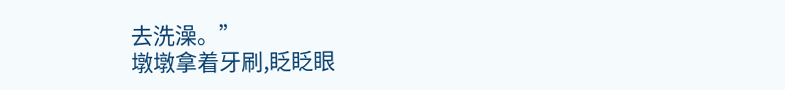去洗澡。”
墩墩拿着牙刷,眨眨眼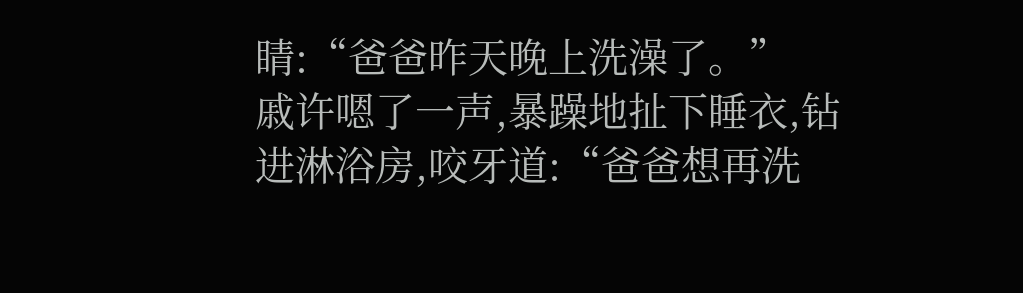睛:“爸爸昨天晚上洗澡了。”
戚许嗯了一声,暴躁地扯下睡衣,钻进淋浴房,咬牙道:“爸爸想再洗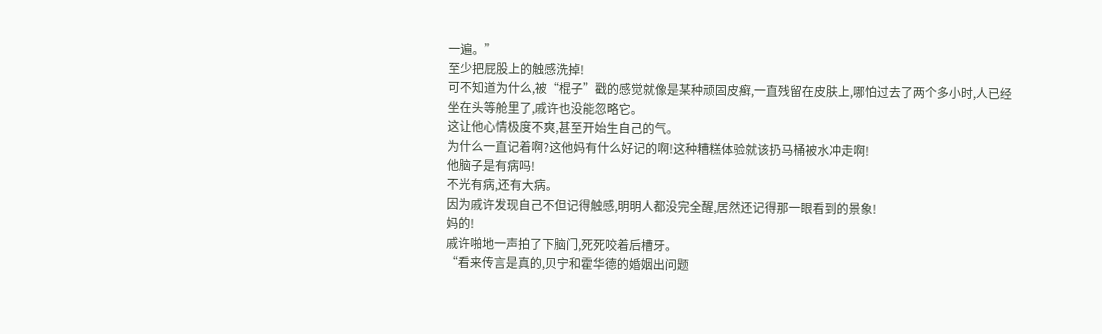一遍。”
至少把屁股上的触感洗掉!
可不知道为什么,被“棍子”戳的感觉就像是某种顽固皮癣,一直残留在皮肤上,哪怕过去了两个多小时,人已经坐在头等舱里了,戚许也没能忽略它。
这让他心情极度不爽,甚至开始生自己的气。
为什么一直记着啊?这他妈有什么好记的啊!这种糟糕体验就该扔马桶被水冲走啊!
他脑子是有病吗!
不光有病,还有大病。
因为戚许发现自己不但记得触感,明明人都没完全醒,居然还记得那一眼看到的景象!
妈的!
戚许啪地一声拍了下脑门,死死咬着后槽牙。
“看来传言是真的,贝宁和霍华德的婚姻出问题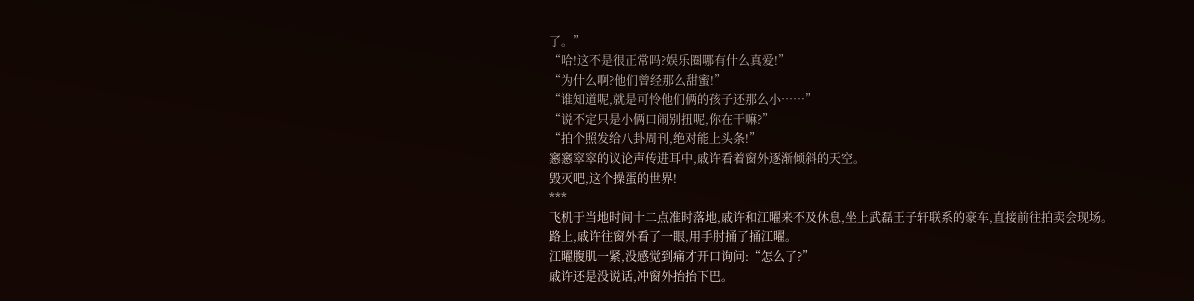了。”
“哈!这不是很正常吗?娱乐圈哪有什么真爱!”
“为什么啊?他们曾经那么甜蜜!”
“谁知道呢,就是可怜他们俩的孩子还那么小……”
“说不定只是小俩口闹别扭呢,你在干嘛?”
“拍个照发给八卦周刊,绝对能上头条!”
窸窸窣窣的议论声传进耳中,戚许看着窗外逐渐倾斜的天空。
毁灭吧,这个操蛋的世界!
***
飞机于当地时间十二点准时落地,戚许和江曜来不及休息,坐上武磊王子轩联系的豪车,直接前往拍卖会现场。
路上,戚许往窗外看了一眼,用手肘捅了捅江曜。
江曜腹肌一紧,没感觉到痛才开口询问:“怎么了?”
戚许还是没说话,冲窗外抬抬下巴。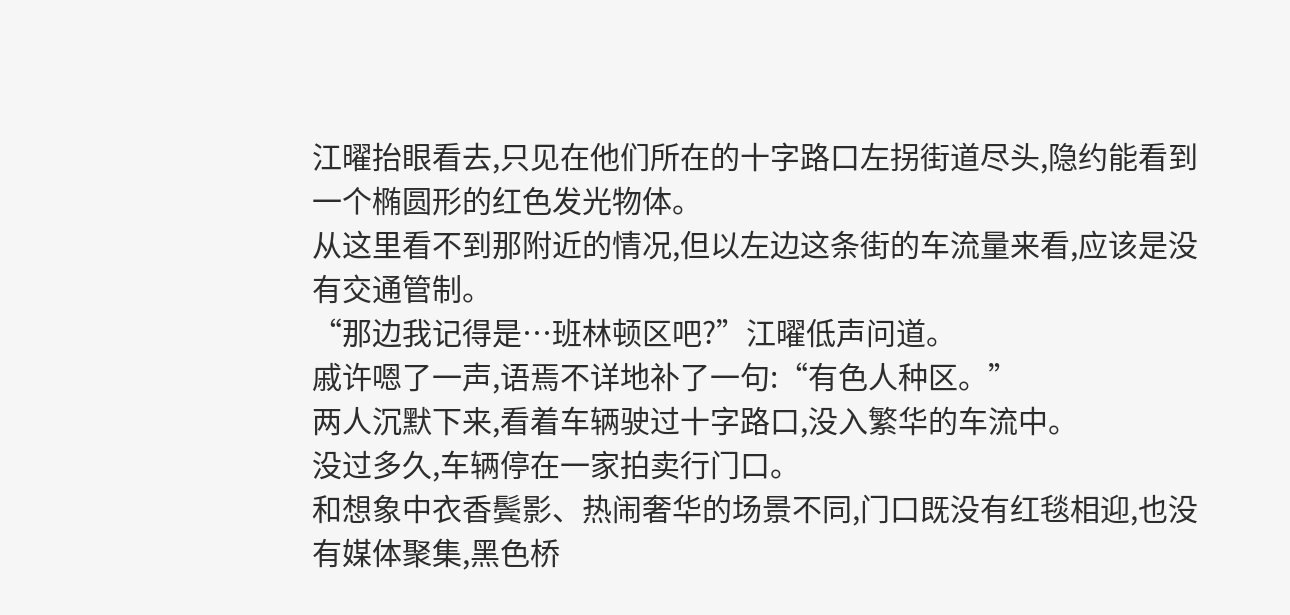江曜抬眼看去,只见在他们所在的十字路口左拐街道尽头,隐约能看到一个椭圆形的红色发光物体。
从这里看不到那附近的情况,但以左边这条街的车流量来看,应该是没有交通管制。
“那边我记得是…班林顿区吧?”江曜低声问道。
戚许嗯了一声,语焉不详地补了一句:“有色人种区。”
两人沉默下来,看着车辆驶过十字路口,没入繁华的车流中。
没过多久,车辆停在一家拍卖行门口。
和想象中衣香鬓影、热闹奢华的场景不同,门口既没有红毯相迎,也没有媒体聚集,黑色桥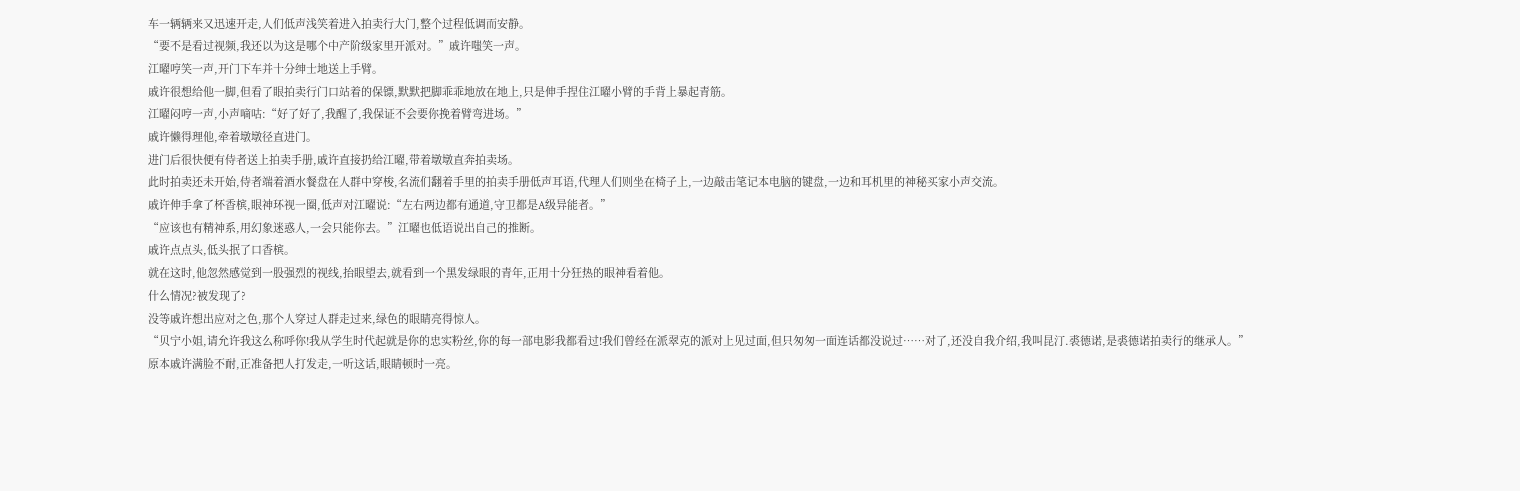车一辆辆来又迅速开走,人们低声浅笑着进入拍卖行大门,整个过程低调而安静。
“要不是看过视频,我还以为这是哪个中产阶级家里开派对。”戚许嗤笑一声。
江曜哼笑一声,开门下车并十分绅士地送上手臂。
戚许很想给他一脚,但看了眼拍卖行门口站着的保镖,默默把脚乖乖地放在地上,只是伸手捏住江曜小臂的手背上暴起青筋。
江曜闷哼一声,小声嘀咕:“好了好了,我醒了,我保证不会要你挽着臂弯进场。”
戚许懒得理他,牵着墩墩径直进门。
进门后很快便有侍者送上拍卖手册,戚许直接扔给江曜,带着墩墩直奔拍卖场。
此时拍卖还未开始,侍者端着酒水餐盘在人群中穿梭,名流们翻着手里的拍卖手册低声耳语,代理人们则坐在椅子上,一边敲击笔记本电脑的键盘,一边和耳机里的神秘买家小声交流。
戚许伸手拿了杯香槟,眼神环视一圈,低声对江曜说:“左右两边都有通道,守卫都是A级异能者。”
“应该也有精神系,用幻象迷惑人,一会只能你去。”江曜也低语说出自己的推断。
戚许点点头,低头抿了口香槟。
就在这时,他忽然感觉到一股强烈的视线,抬眼望去,就看到一个黑发绿眼的青年,正用十分狂热的眼神看着他。
什么情况?被发现了?
没等戚许想出应对之色,那个人穿过人群走过来,绿色的眼睛亮得惊人。
“贝宁小姐,请允许我这么称呼你!我从学生时代起就是你的忠实粉丝,你的每一部电影我都看过!我们曾经在派翠克的派对上见过面,但只匆匆一面连话都没说过……对了,还没自我介绍,我叫昆汀.裘德诺,是裘德诺拍卖行的继承人。”
原本戚许满脸不耐,正准备把人打发走,一听这话,眼睛顿时一亮。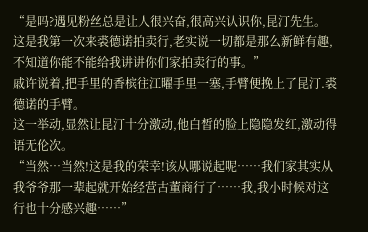“是吗?遇见粉丝总是让人很兴奋,很高兴认识你,昆汀先生。这是我第一次来裘德诺拍卖行,老实说一切都是那么新鲜有趣,不知道你能不能给我讲讲你们家拍卖行的事。”
戚许说着,把手里的香槟往江曜手里一塞,手臂便挽上了昆汀.裘德诺的手臂。
这一举动,显然让昆汀十分激动,他白皙的脸上隐隐发红,激动得语无伦次。
“当然…当然!这是我的荣幸!该从哪说起呢……我们家其实从我爷爷那一辈起就开始经营古董商行了……我,我小时候对这行也十分感兴趣……”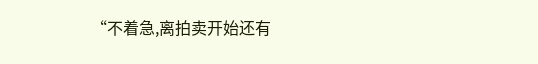“不着急,离拍卖开始还有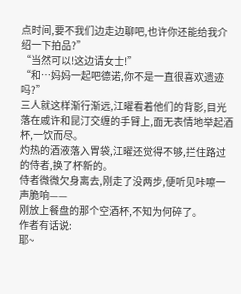点时间,要不我们边走边聊吧,也许你还能给我介绍一下拍品?”
“当然可以!这边请女士!”
“和…妈妈一起吧德诺,你不是一直很喜欢遗迹吗?”
三人就这样渐行渐远,江曜看着他们的背影,目光落在戚许和昆汀交缠的手臂上,面无表情地举起酒杯,一饮而尽。
灼热的酒液落入胃袋,江曜还觉得不够,拦住路过的侍者,换了杯新的。
侍者微微欠身离去,刚走了没两步,便听见咔嚓一声脆响——
刚放上餐盘的那个空酒杯,不知为何碎了。
作者有话说:
耶~